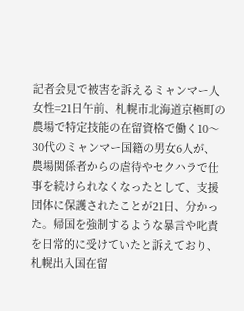記者会見で被害を訴えるミャンマー人女性=21日午前、札幌市北海道京極町の農場で特定技能の在留資格で働く10〜30代のミャンマー国籍の男女6人が、農場関係者からの虐待やセクハラで仕事を続けられなくなったとして、支援団体に保護されたことが21日、分かった。帰国を強制するような暴言や叱責を日常的に受けていたと訴えており、札幌出入国在留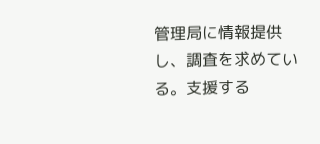管理局に情報提供し、調査を求めている。支援する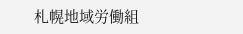札幌地域労働組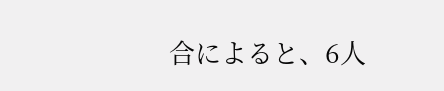合によると、6人